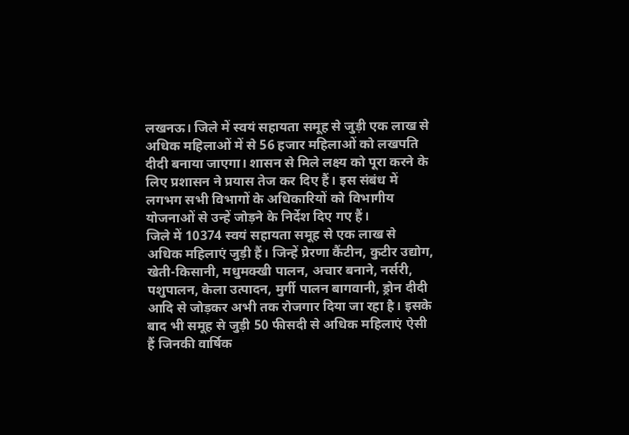लखनऊ। जिले में स्वयं सहायता समूह से जुड़ी एक लाख से अधिक महिलाओं में से 56 हजार महिलाओं को लखपति दीदी बनाया जाएगा। शासन से मिले लक्ष्य को पूरा करने के लिए प्रशासन ने प्रयास तेज कर दिए हैं। इस संबंध में लगभग सभी विभागों के अधिकारियों को विभागीय योजनाओं से उन्हें जोड़ने के निर्देश दिए गए हैं।
जिले में 10374 स्वयं सहायता समूह से एक लाख से अधिक महिलाएं जुड़ी हैं। जिन्हें प्रेरणा कैंटीन, कुटीर उद्योग, खेती-किसानी, मधुमक्खी पालन, अचार बनाने, नर्सरी, पशुपालन, केला उत्पादन, मुर्गी पालन बागवानी, ड्रोन दीदी आदि से जोड़कर अभी तक रोजगार दिया जा रहा है। इसके बाद भी समूह से जुड़ी 50 फीसदी से अधिक महिलाएं ऐसी हैं जिनकी वार्षिक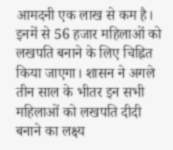आमदनी एक लाख से कम है। इनमें से 56 हजार महिलाओं को लखपति बनाने के लिए चिह्नित किया जाएगा। शासन ने अगले तीन साल के भीतर इन सभी महिलाओं को लखपति दीदी बनाने का लक्ष्य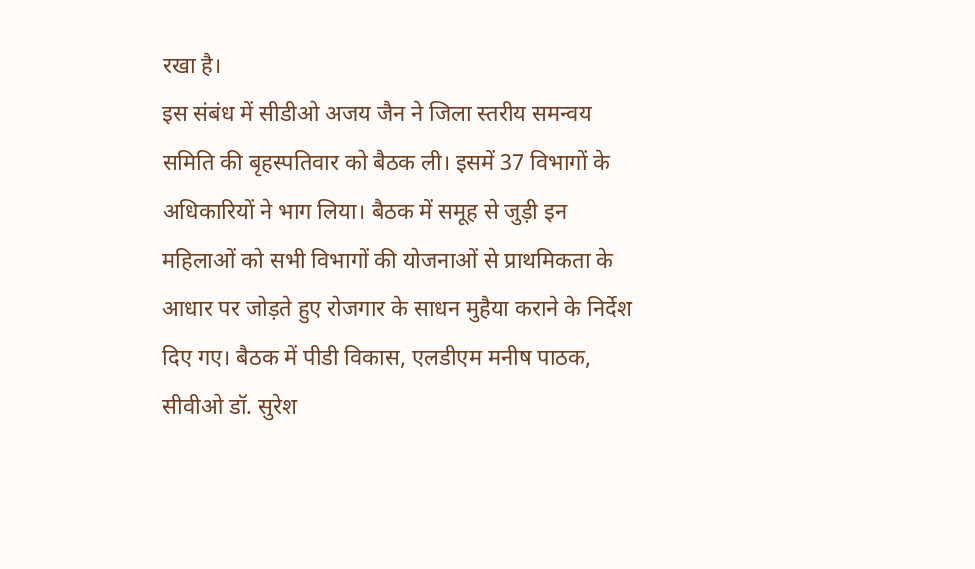रखा है।
इस संबंध में सीडीओ अजय जैन ने जिला स्तरीय समन्वय समिति की बृहस्पतिवार को बैठक ली। इसमें 37 विभागों के अधिकारियों ने भाग लिया। बैठक में समूह से जुड़ी इन महिलाओं को सभी विभागों की योजनाओं से प्राथमिकता के आधार पर जोड़ते हुए रोजगार के साधन मुहैया कराने के निर्देश दिए गए। बैठक में पीडी विकास, एलडीएम मनीष पाठक, सीवीओ डॉ. सुरेश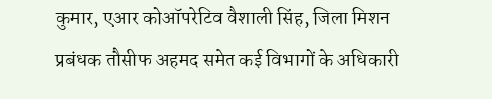कुमार, एआर कोऑपरेटिव वैशाली सिंह, जिला मिशन प्रबंधक तौसीफ अहमद समेत कई विभागों के अधिकारी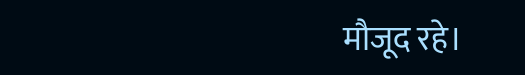मौजूद रहे।